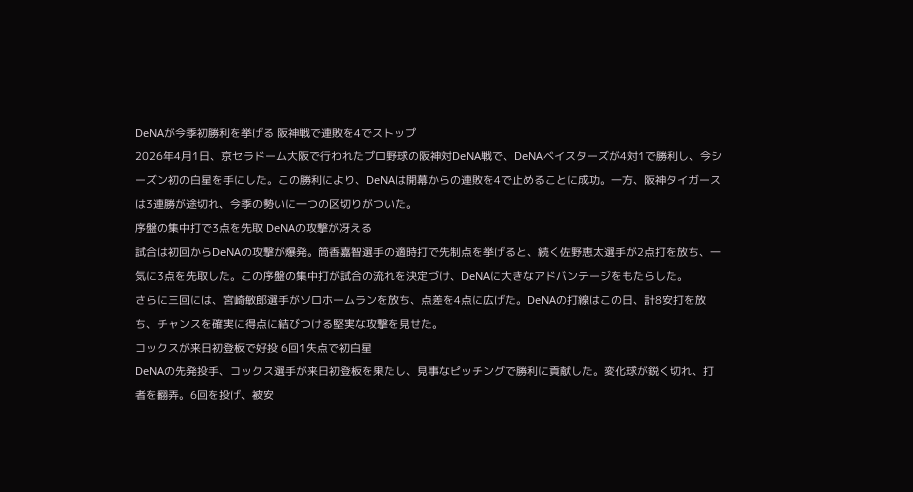DeNAが今季初勝利を挙げる 阪神戦で連敗を4でストップ
2026年4月1日、京セラドーム大阪で行われたプロ野球の阪神対DeNA戦で、DeNAベイスターズが4対1で勝利し、今シーズン初の白星を手にした。この勝利により、DeNAは開幕からの連敗を4で止めることに成功。一方、阪神タイガースは3連勝が途切れ、今季の勢いに一つの区切りがついた。
序盤の集中打で3点を先取 DeNAの攻撃が冴える
試合は初回からDeNAの攻撃が爆発。筒香嘉智選手の適時打で先制点を挙げると、続く佐野恵太選手が2点打を放ち、一気に3点を先取した。この序盤の集中打が試合の流れを決定づけ、DeNAに大きなアドバンテージをもたらした。
さらに三回には、宮崎敏郎選手がソロホームランを放ち、点差を4点に広げた。DeNAの打線はこの日、計8安打を放ち、チャンスを確実に得点に結びつける堅実な攻撃を見せた。
コックスが来日初登板で好投 6回1失点で初白星
DeNAの先発投手、コックス選手が来日初登板を果たし、見事なピッチングで勝利に貢献した。変化球が鋭く切れ、打者を翻弄。6回を投げ、被安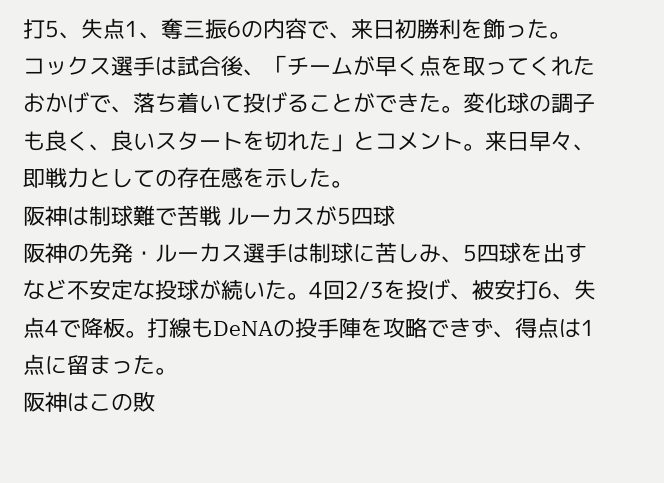打5、失点1、奪三振6の内容で、来日初勝利を飾った。
コックス選手は試合後、「チームが早く点を取ってくれたおかげで、落ち着いて投げることができた。変化球の調子も良く、良いスタートを切れた」とコメント。来日早々、即戦力としての存在感を示した。
阪神は制球難で苦戦 ルーカスが5四球
阪神の先発・ルーカス選手は制球に苦しみ、5四球を出すなど不安定な投球が続いた。4回2/3を投げ、被安打6、失点4で降板。打線もDeNAの投手陣を攻略できず、得点は1点に留まった。
阪神はこの敗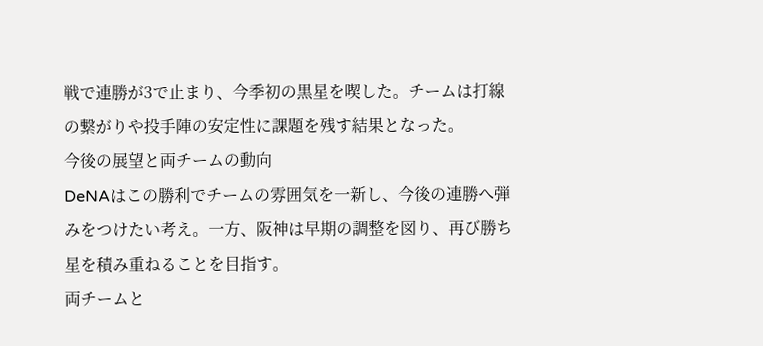戦で連勝が3で止まり、今季初の黒星を喫した。チームは打線の繋がりや投手陣の安定性に課題を残す結果となった。
今後の展望と両チームの動向
DeNAはこの勝利でチームの雰囲気を一新し、今後の連勝へ弾みをつけたい考え。一方、阪神は早期の調整を図り、再び勝ち星を積み重ねることを目指す。
両チームと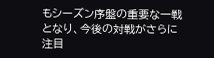もシーズン序盤の重要な一戦となり、今後の対戦がさらに注目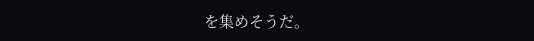を集めそうだ。